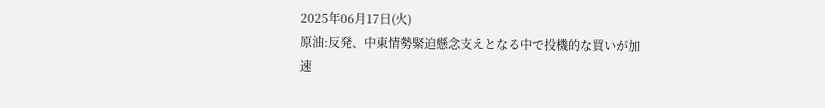2025年06月17日(火)
原油:反発、中東情勢緊迫懸念支えとなる中で投機的な買いが加速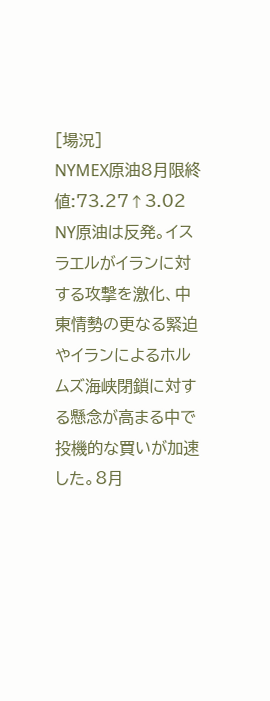[場況]
NYMEX原油8月限終値:73.27↑3.02
NY原油は反発。イスラエルがイランに対する攻撃を激化、中東情勢の更なる緊迫やイランによるホルムズ海峡閉鎖に対する懸念が高まる中で投機的な買いが加速した。8月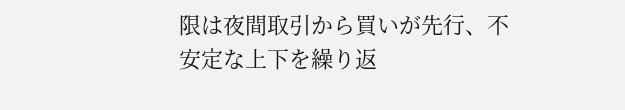限は夜間取引から買いが先行、不安定な上下を繰り返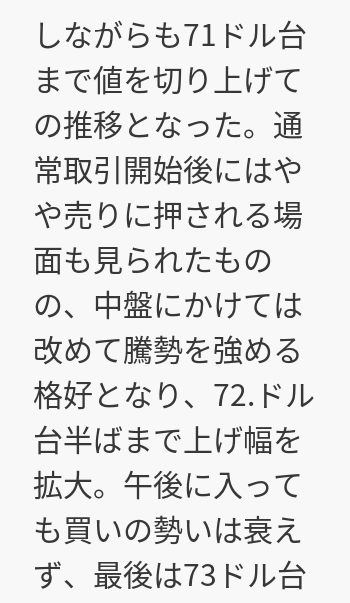しながらも71ドル台まで値を切り上げての推移となった。通常取引開始後にはやや売りに押される場面も見られたものの、中盤にかけては改めて騰勢を強める格好となり、72.ドル台半ばまで上げ幅を拡大。午後に入っても買いの勢いは衰えず、最後は73ドル台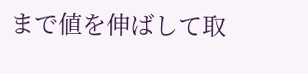まで値を伸ばして取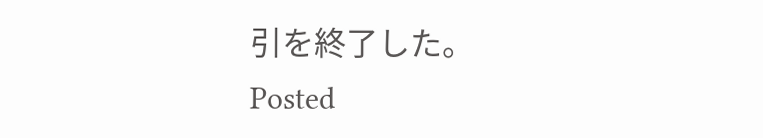引を終了した。
Posted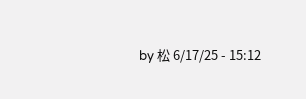by 松 6/17/25 - 15:12